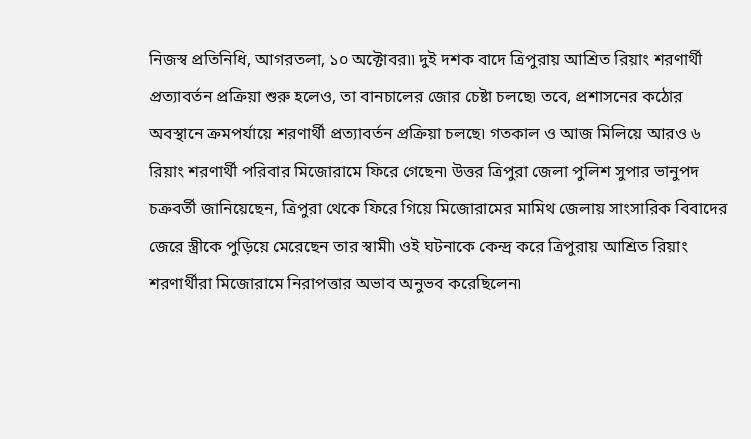নিজস্ব প্রতিনিধি, আগরতলা, ১০ অক্টোবর৷৷ দুই দশক বাদে ত্রিপুরায় আশ্রিত রিয়াং শরণার্থী প্রত্যাবর্তন প্রক্রিয়া শুরু হলেও, তা বানচালের জোর চেষ্টা চলছে৷ তবে, প্রশাসনের কঠোর অবস্থানে ক্রমপর্যায়ে শরণার্থী প্রত্যাবর্তন প্রক্রিয়া চলছে৷ গতকাল ও আজ মিলিয়ে আরও ৬ রিয়াং শরণার্থী পরিবার মিজোরামে ফিরে গেছেন৷ উত্তর ত্রিপুরা জেলা পুলিশ সুপার ভানুপদ চক্রবর্তী জানিয়েছেন, ত্রিপুরা থেকে ফিরে গিয়ে মিজোরামের মামিথ জেলায় সাংসারিক বিবাদের জেরে স্ত্রীকে পুড়িয়ে মেরেছেন তার স্বামী৷ ওই ঘটনাকে কেন্দ্র করে ত্রিপুরায় আশ্রিত রিয়াং শরণার্থীরা মিজোরামে নিরাপত্তার অভাব অনুভব করেছিলেন৷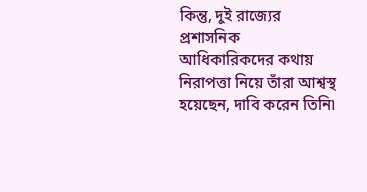কিন্তু, দুই রাজ্যের প্রশাসনিক আধিকারিকদের কথায় নিরাপত্তা নিয়ে তাঁরা আশ্বস্থ হয়েছেন, দাবি করেন তিনি৷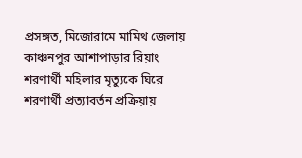প্রসঙ্গত, মিজোরামে মামিথ জেলায় কাঞ্চনপুর আশাপাড়ার রিয়াং শরণার্থী মহিলার মৃত্যুকে ঘিরে শরণার্থী প্রত্যাবর্তন প্রক্রিয়ায়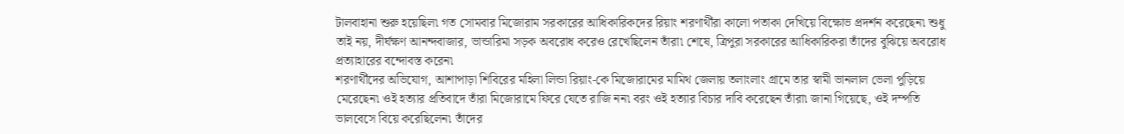টালবাহানা শুরু হয়েছিল৷ গত সোমবার মিজোরাম সরকারের আধিকারিকদের রিয়াং শরণার্থীরা কালো পতাকা দেখিয়ে বিক্ষোভ প্রদর্শন করেছেন৷ শুধু তাই নয়, দীর্ঘক্ষণ আনন্দবাজার, ভান্ডারিমা সড়ক অবরোধ করেও রেখেছিলেন তাঁরা৷ শেষে, ত্রিপুরা সরকারের আধিকারিকরা তাঁদের বুঝিয়ে অবরোধ প্রত্যাহারের বন্দোবস্ত করেন৷
শরণার্থীদের অভিযোগ, আশাপাড়া শিবিরের মহিলা লিন্ডা রিয়াং-কে মিজোরামের মামিথ জেলায় তলাংলাং গ্রামে তার স্বামী ভানলাল ভেলা পুড়িয়ে মেরেছেন৷ ওই হত্যার প্রতিবাদে তাঁরা মিজোরামে ফিরে যেতে রাজি নন৷ বরং ওই হত্যার বিচার দাবি করেছেন তাঁরা৷ জানা গিয়েছে, ওই দম্পতি ভালবেসে বিয়ে করেছিলেন৷ তাঁদের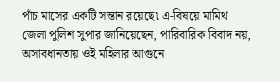পাঁচ মাসের একটি সন্তান রয়েছে৷ এ-বিষয়ে মামিথ জেলা পুলিশ সুপার জানিয়েছেন, পারিবারিক বিবাদ নয়, অসাবধানতায় ওই মহিলার আগুনে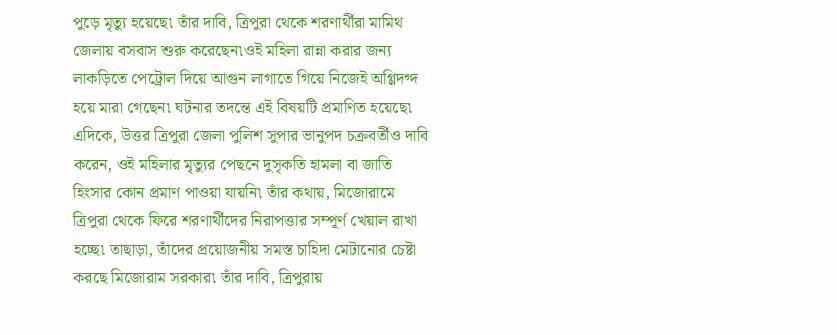পুড়ে মৃত্যু হয়েছে৷ তাঁর দাবি, ত্রিপুরা থেকে শরণার্থীরা মামিথ জেলায় বসবাস শুরু করেছেন৷ওই মহিলা রান্না করার জন্য লাকড়িতে পেট্রোল দিয়ে আগুন লাগাতে গিয়ে নিজেই অগ্ণিদগ্দ হয়ে মারা গেছেন৷ ঘটনার তদন্তে এই বিষয়টি প্রমাণিত হয়েছে৷
এদিকে, উত্তর ত্রিপুরা জেলা পুলিশ সুপার ভানুপদ চক্রবর্তীও দাবি করেন, ওই মহিলার মৃত্যুর পেছনে দুসৃকতি হামলা বা জাতি হিংসার কোন প্রমাণ পাওয়া যায়নি৷ তাঁর কথায়, মিজোরামে ত্রিপুরা থেকে ফিরে শরণার্থীদের নিরাপত্তার সম্পূর্ণ খেয়াল রাখা হচ্ছে৷ তাছাড়া, তাঁদের প্রয়োজনীয় সমস্ত চাহিদা মেটানোর চেষ্টা করছে মিজোরাম সরকার৷ তাঁর দাবি, ত্রিপুরায়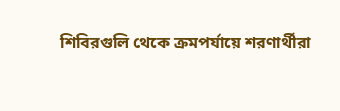শিবিরগুলি থেকে ক্রমপর্যায়ে শরণার্থীরা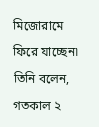মিজোরামে ফিরে যাচ্ছেন৷ তিনি বলেন, গতকাল ২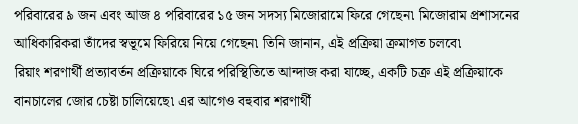পরিবারের ৯ জন এবং আজ ৪ পরিবারের ১৫ জন সদস্য মিজোরামে ফিরে গেছেন৷ মিজোরাম প্রশাসনের আধিকারিকরা তাঁদের স্বভূমে ফিরিয়ে নিয়ে গেছেন৷ তিনি জানান, এই প্রক্রিয়া ক্রমাগত চলবে৷
রিয়াং শরণার্থী প্রত্যাবর্তন প্রক্রিয়াকে ঘিরে পরিস্থিতিতে আন্দাজ করা যাচ্ছে, একটি চক্র এই প্রক্রিয়াকে বানচালের জোর চেষ্টা চালিয়েছে৷ এর আগেও বহুবার শরণার্থী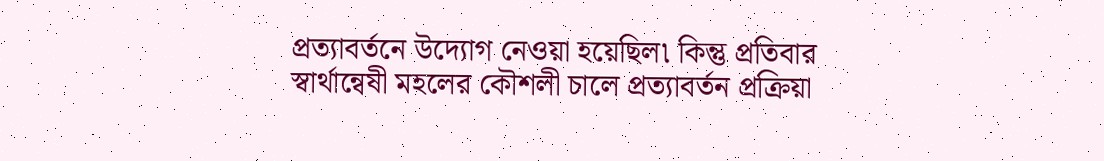প্রত্যাবর্তনে উদ্যোগ নেওয়া হয়েছিল৷ কিন্তু প্রতিবার স্বার্থান্বেষী মহলের কৌশলী চালে প্রত্যাবর্তন প্রক্রিয়া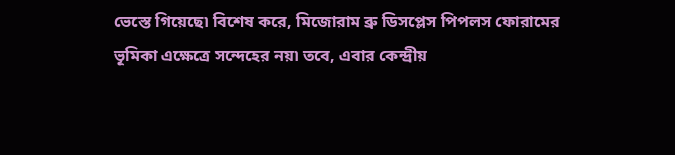ভেস্তে গিয়েছে৷ বিশেষ করে, মিজোরাম ব্রু ডিসপ্লেস পিপলস ফোরামের ভূমিকা এক্ষেত্রে সন্দেহের নয়৷ তবে, এবার কেন্দ্রীয়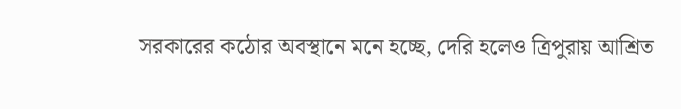সরকারের কঠোর অবস্থানে মনে হচ্ছে, দেরি হলেও ত্রিপুরায় আশ্রিত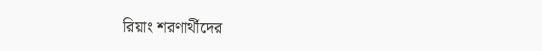রিয়াং শরণার্থীদের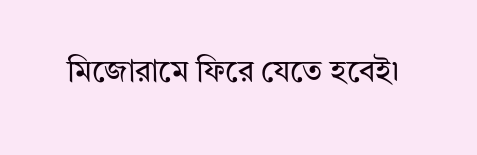মিজোরামে ফিরে যেতে হবেই৷